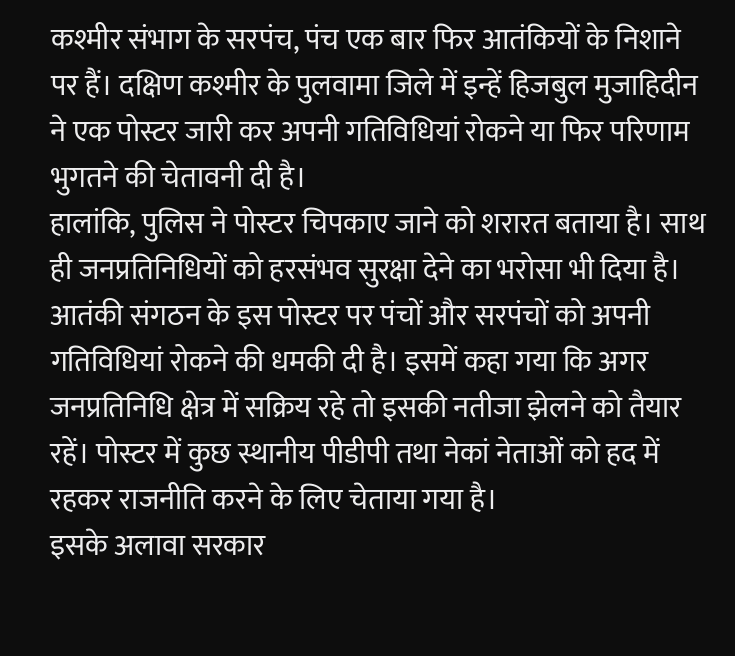कश्मीर संभाग के सरपंच, पंच एक बार फिर आतंकियों के निशाने पर हैं। दक्षिण कश्मीर के पुलवामा जिले में इन्हें हिजबुल मुजाहिदीन ने एक पोस्टर जारी कर अपनी गतिविधियां रोकने या फिर परिणाम भुगतने की चेतावनी दी है।
हालांकि, पुलिस ने पोस्टर चिपकाए जाने को शरारत बताया है। साथ ही जनप्रतिनिधियों को हरसंभव सुरक्षा देने का भरोसा भी दिया है।
आतंकी संगठन के इस पोस्टर पर पंचों और सरपंचों को अपनी गतिविधियां रोकने की धमकी दी है। इसमें कहा गया कि अगर जनप्रतिनिधि क्षेत्र में सक्रिय रहे तो इसकी नतीजा झेलने को तैयार रहें। पोस्टर में कुछ स्थानीय पीडीपी तथा नेकां नेताओं को हद में रहकर राजनीति करने के लिए चेताया गया है।
इसके अलावा सरकार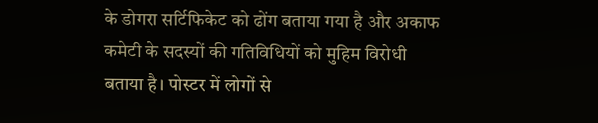के डोगरा सर्टिफिकेट को ढोंग बताया गया है और अकाफ कमेटी के सदस्यों की गतिविधियों को मुहिम विरोधी बताया है। पोस्टर में लोगों से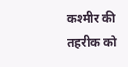कश्मीर की तहरीक को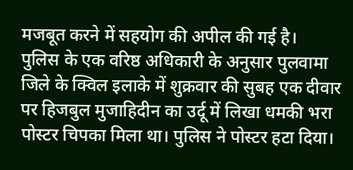मजबूत करने में सहयोग की अपील की गई है।
पुलिस के एक वरिष्ठ अधिकारी के अनुसार पुलवामा जिले के क्विल इलाके में शुक्रवार की सुबह एक दीवार पर हिजबुल मुजाहिदीन का उर्दू में लिखा धमकी भरा पोस्टर चिपका मिला था। पुलिस ने पोस्टर हटा दिया।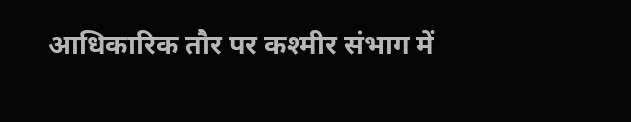आधिकारिक तौर पर कश्मीर संभाग में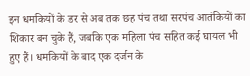इन धमकियों के डर से अब तक छह पंच तथा सरपंच आतंकियों का शिकार बन चुके हैं, जबकि एक महिला पंच सहित कई घायल भी हुए हैं। धमकियों के बाद एक दर्जन के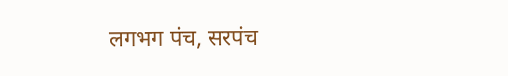लगभग पंच, सरपंच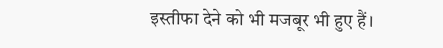इस्तीफा देने को भी मजबूर भी हुए हैं।